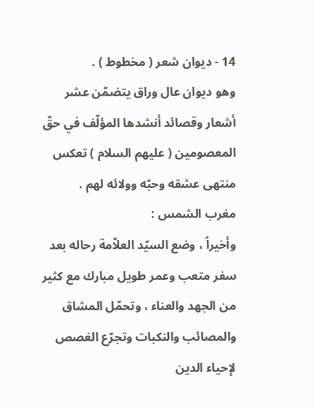14 - ديوان شعر ( مخطوط ) .
وهو ديوان عال وراق يتضمّن عشر أشعار وقصائد أنشدها المؤلّف في حقّ
المعصومين ( عليهم السلام ) تعكس منتهى عشقه وحبّه وولائه لهم .
مغرب الشمس :
وأخيراً ، وضع السيّد العلاّمة رحاله بعد سفر متعب وعمر طويل مبارك مع كثير
من الجهد والعناء ، وتحمّل المشاق والمصائب والنكبات وتجرّع الغصص لإحياء الدين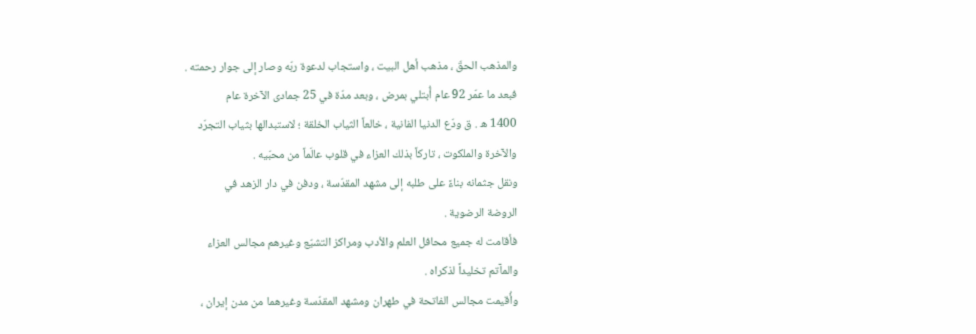والمذهب الحقّ ، مذهب أهل البيت ، واستجاب لدعوة ربّه وصار إلى جوار رحمته .
فبعد ما عمّر 92 عام أُبتلي بمرض ، وبعد مدّة في 25 جمادى الآخرة عام
1400 ه . ق ودّع الدنيا الفانية ، خالعاً الثياب الخلقة ؛ لاستبدالها بثياب التجرّد
والآخرة والملكوت ، تاركاً بذلك العزاء في قلوب عالَماً من محبّيه .
ونقل جثمانه بناءً على طلبه إلى مشهد المقدّسة ، ودفن في دار الزهد في
الروضة الرضوية .
فأقامت له جميع محافل العلم والأدب ومراكز التشيّع وغيرهم مجالس العزاء
والمآتم تخليداً لذكراه .
وأُقيمت مجالس الفاتحة في طهران ومشهد المقدّسة وغيرهما من مدن إيران ،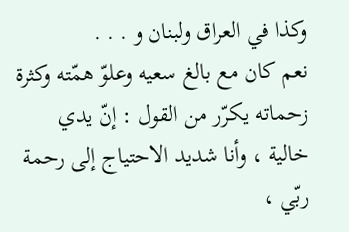وكذا في العراق ولبنان و . . .
نعم كان مع بالغ سعيه وعلوّ همّته وكثرة زحماته يكرّر من القول : إنّ يدي
خالية ، وأنا شديد الاحتياج إلى رحمة ربّي ،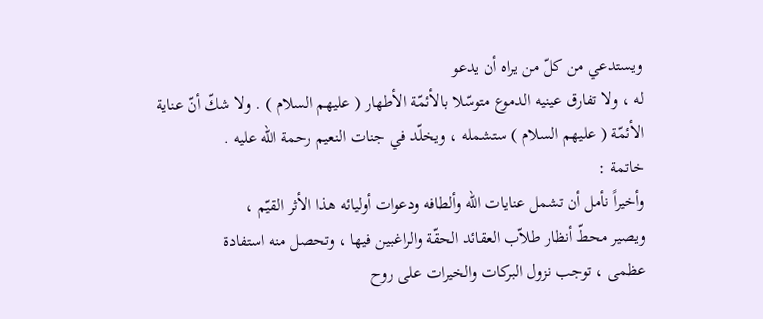ويستدعي من كلّ من يراه أن يدعو
له ، ولا تفارق عينيه الدموع متوسّلا بالأئمّة الأطهار ( عليهم السلام ) . ولا شكّ أنّ عناية
الأئمّة ( عليهم السلام ) ستشمله ، ويخلّد في جنات النعيم رحمة الله عليه .
خاتمة :
وأخيراً نأمل أن تشمل عنايات الله وألطافه ودعوات أوليائه هذا الأثر القيّم ،
ويصير محطّ أنظار طلاّب العقائد الحقّة والراغبين فيها ، وتحصل منه استفادة
عظمى ، توجب نزول البركات والخيرات على روح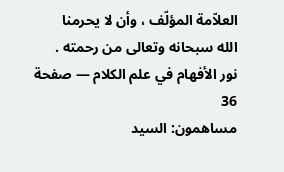العلاّمة المؤلّف ، وأن لا يحرمنا
الله سبحانه وتعالى من رحمته .
نور الأفهام في علم الكلام — صفحة 36
مساهمون: السيد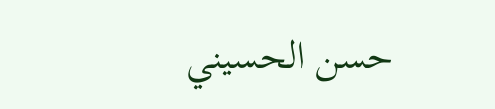حسن الحسيني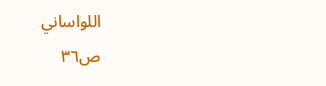اللواساني
ص٣٦